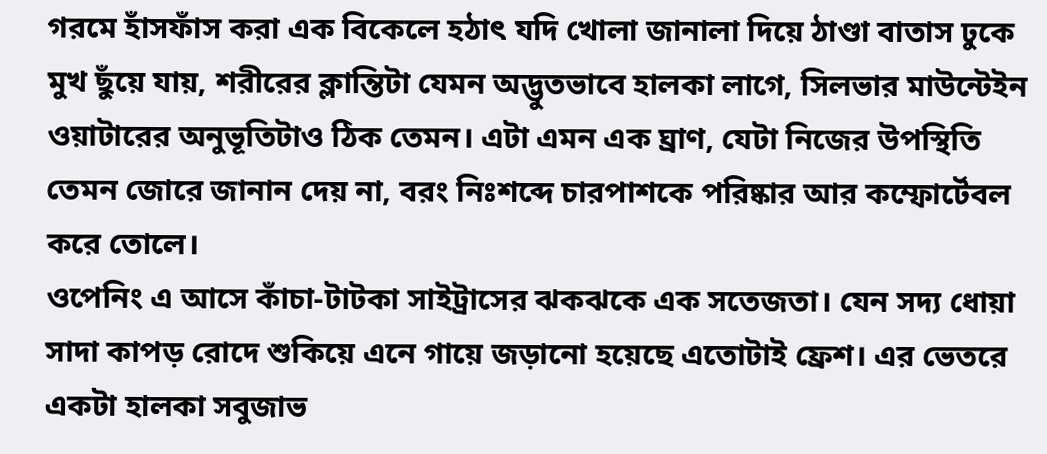গরমে হাঁসফাঁস করা এক বিকেলে হঠাৎ যদি খোলা জানালা দিয়ে ঠাণ্ডা বাতাস ঢুকে মুখ ছুঁয়ে যায়, শরীরের ক্লান্তিটা যেমন অদ্ভুতভাবে হালকা লাগে, সিলভার মাউন্টেইন ওয়াটারের অনুভূতিটাও ঠিক তেমন। এটা এমন এক ঘ্রাণ, যেটা নিজের উপস্থিতি তেমন জোরে জানান দেয় না, বরং নিঃশব্দে চারপাশকে পরিষ্কার আর কম্ফোর্টেবল করে তোলে।
ওপেনিং এ আসে কাঁচা-টাটকা সাইট্রাসের ঝকঝকে এক সতেজতা। যেন সদ্য ধোয়া সাদা কাপড় রোদে শুকিয়ে এনে গায়ে জড়ানো হয়েছে এতোটাই ফ্রেশ। এর ভেতরে একটা হালকা সবুজাভ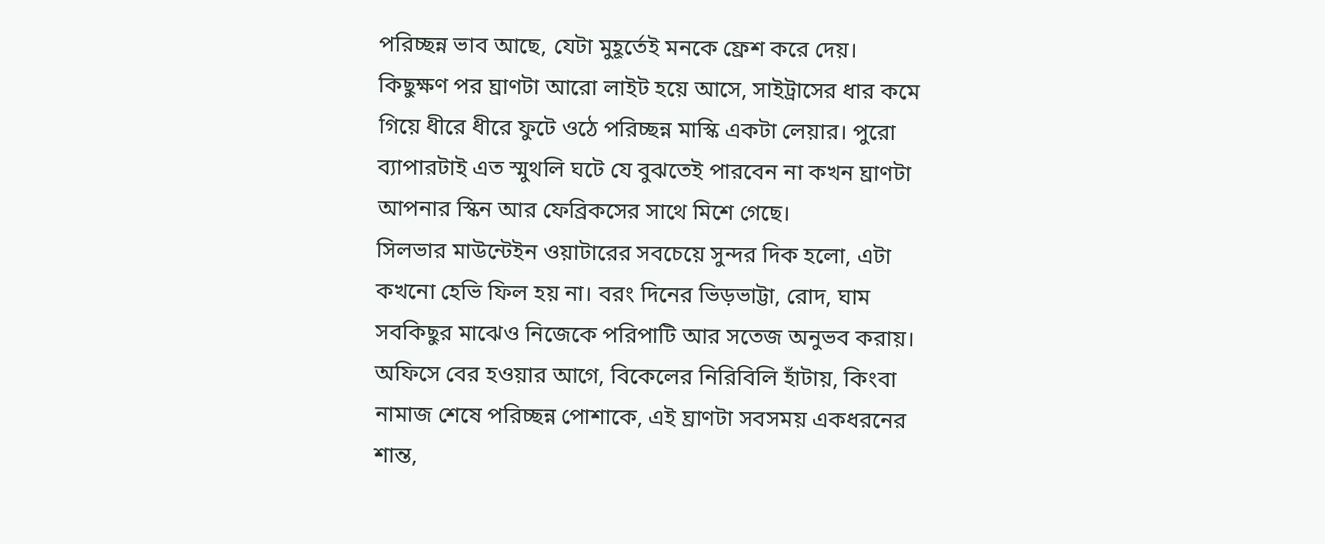পরিচ্ছন্ন ভাব আছে, যেটা মুহূর্তেই মনকে ফ্রেশ করে দেয়। কিছুক্ষণ পর ঘ্রাণটা আরো লাইট হয়ে আসে, সাইট্রাসের ধার কমে গিয়ে ধীরে ধীরে ফুটে ওঠে পরিচ্ছন্ন মাস্কি একটা লেয়ার। পুরো ব্যাপারটাই এত স্মুথলি ঘটে যে বুঝতেই পারবেন না কখন ঘ্রাণটা আপনার স্কিন আর ফেব্রিকসের সাথে মিশে গেছে।
সিলভার মাউন্টেইন ওয়াটারের সবচেয়ে সুন্দর দিক হলো, এটা কখনো হেভি ফিল হয় না। বরং দিনের ভিড়ভাট্টা, রোদ, ঘাম সবকিছুর মাঝেও নিজেকে পরিপাটি আর সতেজ অনুভব করায়। অফিসে বের হওয়ার আগে, বিকেলের নিরিবিলি হাঁটায়, কিংবা নামাজ শেষে পরিচ্ছন্ন পোশাকে, এই ঘ্রাণটা সবসময় একধরনের শান্ত,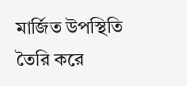মার্জিত উপস্থিতি তৈরি করে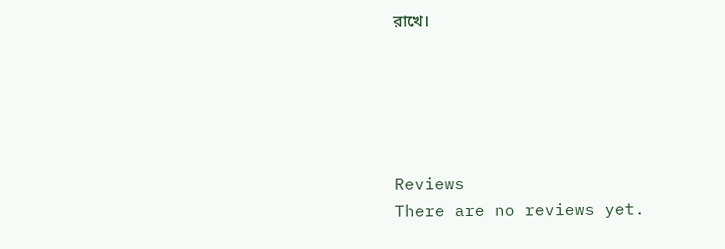রাখে।





Reviews
There are no reviews yet.